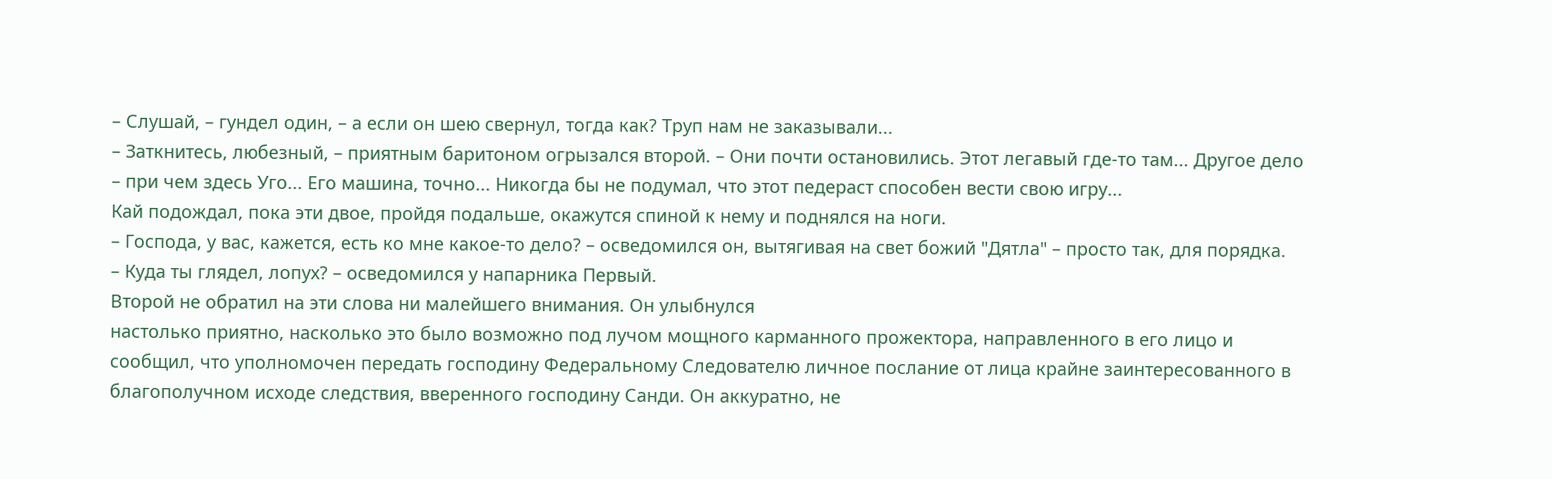– Слушай, – гундел один, – а если он шею свернул, тогда как? Труп нам не заказывали...
– Заткнитесь, любезный, – приятным баритоном огрызался второй. – Они почти остановились. Этот легавый где-то там... Другое дело – при чем здесь Уго... Его машина, точно... Никогда бы не подумал, что этот педераст способен вести свою игру...
Кай подождал, пока эти двое, пройдя подальше, окажутся спиной к нему и поднялся на ноги.
– Господа, у вас, кажется, есть ко мне какое-то дело? – осведомился он, вытягивая на свет божий "Дятла" – просто так, для порядка.
– Куда ты глядел, лопух? – осведомился у напарника Первый.
Второй не обратил на эти слова ни малейшего внимания. Он улыбнулся
настолько приятно, насколько это было возможно под лучом мощного карманного прожектора, направленного в его лицо и сообщил, что уполномочен передать господину Федеральному Следователю личное послание от лица крайне заинтересованного в благополучном исходе следствия, вверенного господину Санди. Он аккуратно, не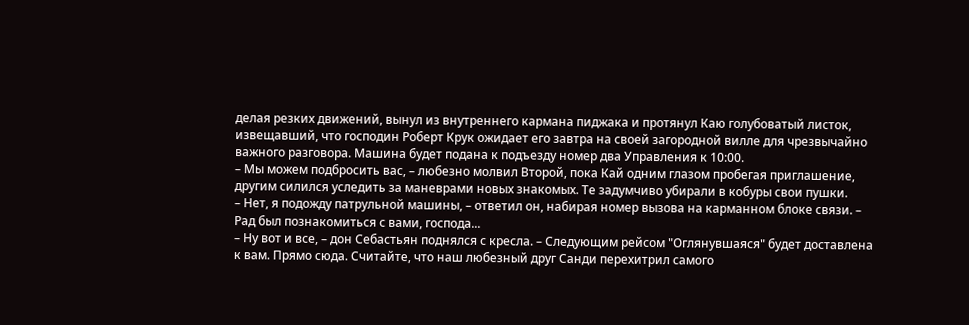делая резких движений, вынул из внутреннего кармана пиджака и протянул Каю голубоватый листок, извещавший, что господин Роберт Крук ожидает его завтра на своей загородной вилле для чрезвычайно важного разговора. Машина будет подана к подъезду номер два Управления к 10:00.
– Мы можем подбросить вас, – любезно молвил Второй, пока Кай одним глазом пробегая приглашение, другим силился уследить за маневрами новых знакомых. Те задумчиво убирали в кобуры свои пушки.
– Нет, я подожду патрульной машины, – ответил он, набирая номер вызова на карманном блоке связи. – Рад был познакомиться с вами, господа...
– Ну вот и все, – дон Себастьян поднялся с кресла. – Следующим рейсом "Оглянувшаяся" будет доставлена к вам. Прямо сюда. Считайте, что наш любезный друг Санди перехитрил самого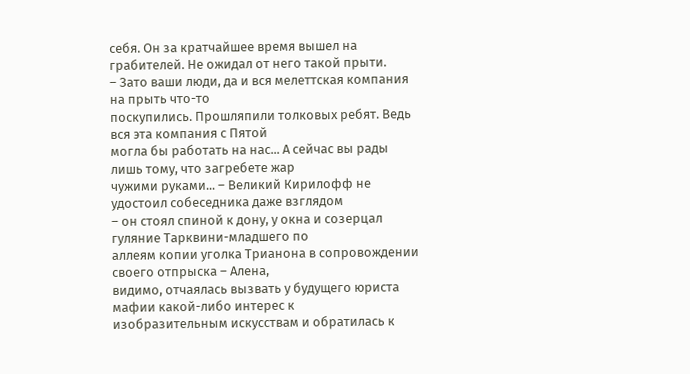себя. Он за кратчайшее время вышел на грабителей. Не ожидал от него такой прыти.
– Зато ваши люди, да и вся мелеттская компания на прыть что-то
поскупились. Прошляпили толковых ребят. Ведь вся эта компания с Пятой
могла бы работать на нас... А сейчас вы рады лишь тому, что загребете жар
чужими руками... – Великий Кирилофф не удостоил собеседника даже взглядом
– он стоял спиной к дону, у окна и созерцал гуляние Тарквини-младшего по
аллеям копии уголка Трианона в сопровождении своего отпрыска – Алена,
видимо, отчаялась вызвать у будущего юриста мафии какой-либо интерес к
изобразительным искусствам и обратилась к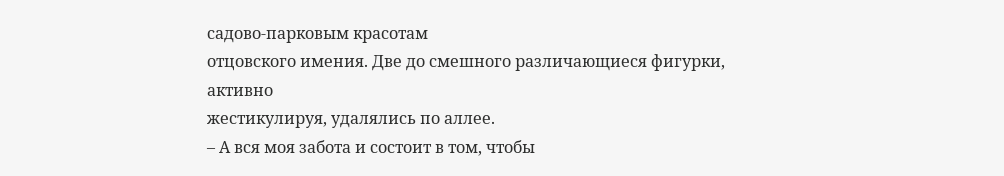садово-парковым красотам
отцовского имения. Две до смешного различающиеся фигурки, активно
жестикулируя, удалялись по аллее.
– А вся моя забота и состоит в том, чтобы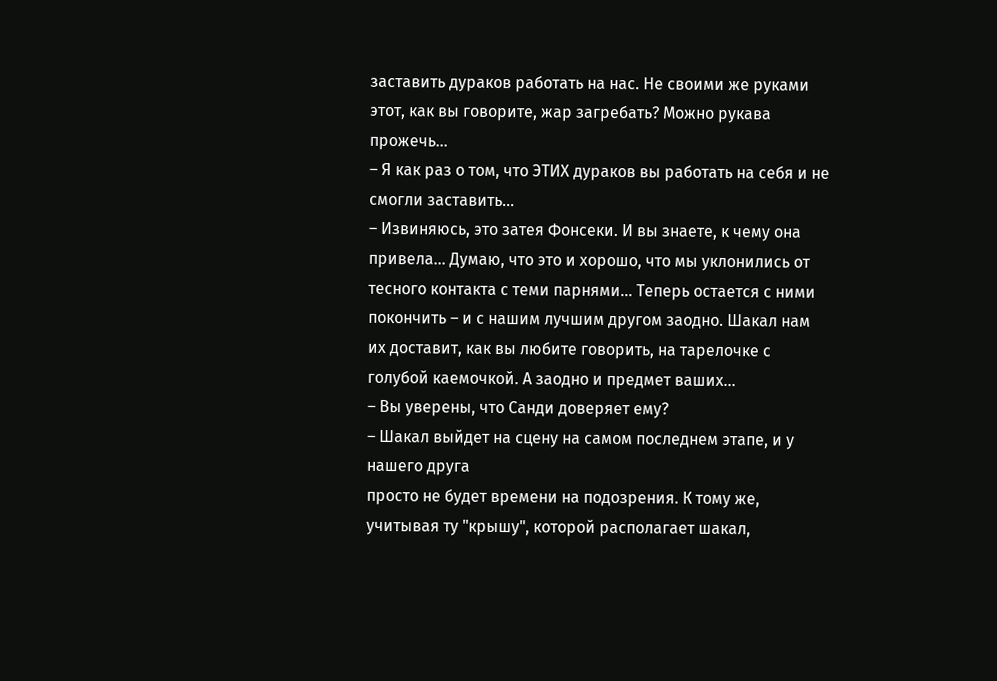заставить дураков работать на нас. Не своими же руками этот, как вы говорите, жар загребать? Можно рукава прожечь...
– Я как раз о том, что ЭТИХ дураков вы работать на себя и не смогли заставить...
– Извиняюсь, это затея Фонсеки. И вы знаете, к чему она привела... Думаю, что это и хорошо, что мы уклонились от тесного контакта с теми парнями... Теперь остается с ними покончить – и с нашим лучшим другом заодно. Шакал нам их доставит, как вы любите говорить, на тарелочке с голубой каемочкой. А заодно и предмет ваших...
– Вы уверены, что Санди доверяет ему?
– Шакал выйдет на сцену на самом последнем этапе, и у нашего друга
просто не будет времени на подозрения. К тому же, учитывая ту "крышу", которой располагает шакал,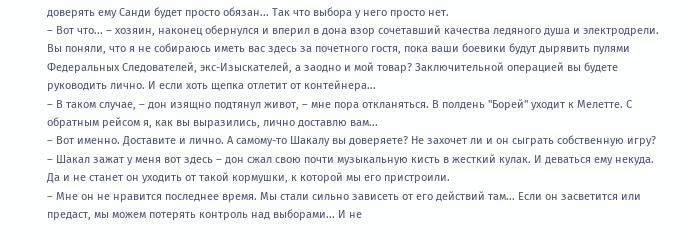доверять ему Санди будет просто обязан... Так что выбора у него просто нет.
– Вот что... – хозяин, наконец обернулся и вперил в дона взор сочетавший качества ледяного душа и электродрели. Вы поняли, что я не собираюсь иметь вас здесь за почетного гостя, пока ваши боевики будут дырявить пулями Федеральных Следователей, экс-Изыскателей, а заодно и мой товар? Заключительной операцией вы будете руководить лично. И если хоть щепка отлетит от контейнера...
– В таком случае, – дон изящно подтянул живот, – мне пора откланяться. В полдень "Борей" уходит к Мелетте. С обратным рейсом я, как вы выразились, лично доставлю вам...
– Вот именно. Доставите и лично. А самому-то Шакалу вы доверяете? Не захочет ли и он сыграть собственную игру?
– Шакал зажат у меня вот здесь – дон сжал свою почти музыкальную кисть в жесткий кулак. И деваться ему некуда. Да и не станет он уходить от такой кормушки, к которой мы его пристроили.
– Мне он не нравится последнее время. Мы стали сильно зависеть от его действий там... Если он засветится или предаст, мы можем потерять контроль над выборами... И не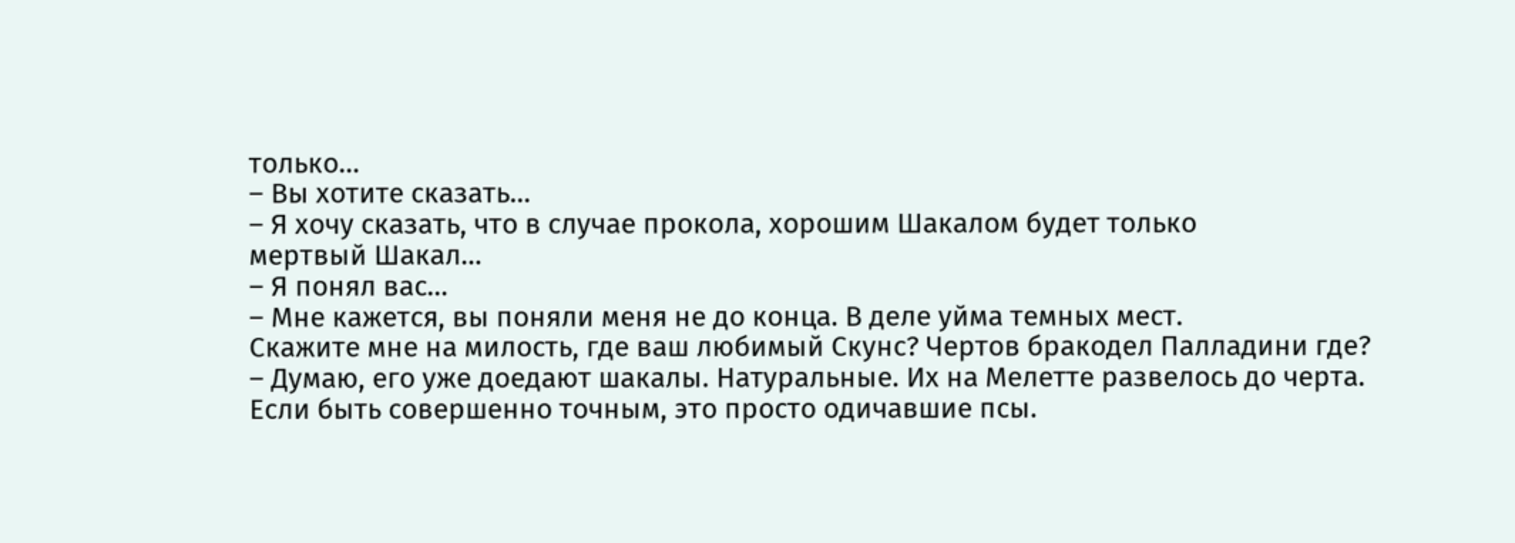только...
– Вы хотите сказать...
– Я хочу сказать, что в случае прокола, хорошим Шакалом будет только
мертвый Шакал...
– Я понял вас...
– Мне кажется, вы поняли меня не до конца. В деле уйма темных мест.
Скажите мне на милость, где ваш любимый Скунс? Чертов бракодел Палладини где?
– Думаю, его уже доедают шакалы. Натуральные. Их на Мелетте развелось до черта. Если быть совершенно точным, это просто одичавшие псы.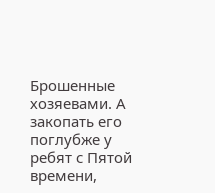Брошенные хозяевами. А закопать его поглубже у ребят с Пятой времени,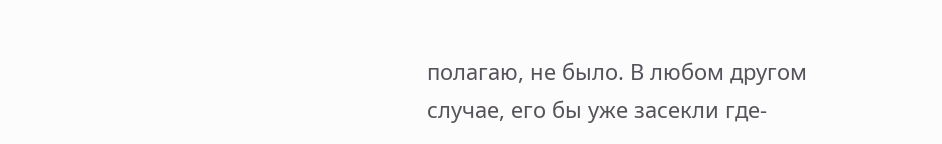полагаю, не было. В любом другом случае, его бы уже засекли где-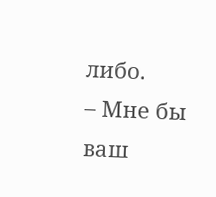либо.
– Мне бы ваш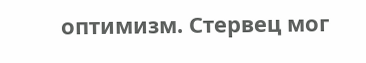оптимизм. Стервец мог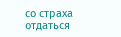со страха отдаться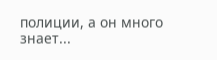полиции, а он много знает...